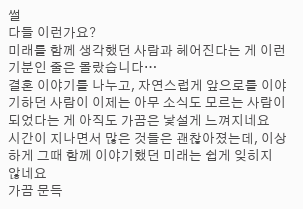썰
다들 이런가요?
미래를 함께 생각했던 사람과 헤어진다는 게 이런 기분인 줄은 몰랐습니다…
결혼 이야기를 나누고, 자연스럽게 앞으로를 이야기하던 사람이 이제는 아무 소식도 모르는 사람이 되었다는 게 아직도 가끔은 낯설게 느껴지네요
시간이 지나면서 많은 것들은 괜찮아졌는데, 이상하게 그때 함께 이야기했던 미래는 쉽게 잊히지 않네요
가끔 문득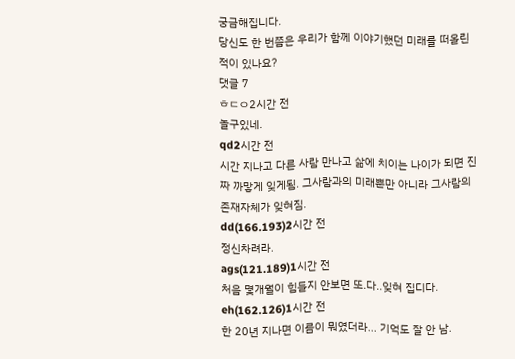궁금해집니다.
당신도 한 번쯤은 우리가 함께 이야기했던 미래를 떠올린 적이 있나요?
댓글 7
ㅎㄷㅇ2시간 전
놀구있네.
qd2시간 전
시간 지나고 다른 사람 만나고 삶에 치이는 나이가 되면 진짜 까맣게 잊게됨. 그사람과의 미래뿐만 아니라 그사람의 존재자체가 잊혀짐.
dd(166.193)2시간 전
정신차려라.
ags(121.189)1시간 전
처음 몇개월이 힘들지 안보면 또.다..잊혀 집디다.
eh(162.126)1시간 전
한 20년 지나면 이름이 뭐였더라... 기억도 잘 안 남.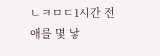ㄴㅋㅁㄷ1시간 전
애를 몇 낳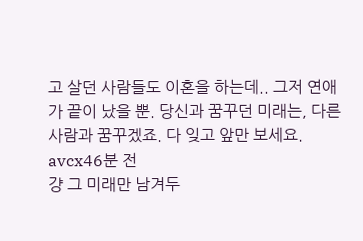고 살던 사람들도 이혼을 하는데.. 그저 연애가 끝이 났을 뿐. 당신과 꿈꾸던 미래는, 다른 사람과 꿈꾸겠죠. 다 잊고 앞만 보세요.
avcx46분 전
걍 그 미래만 남겨두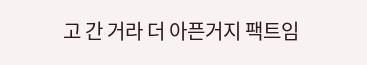고 간 거라 더 아픈거지 팩트임